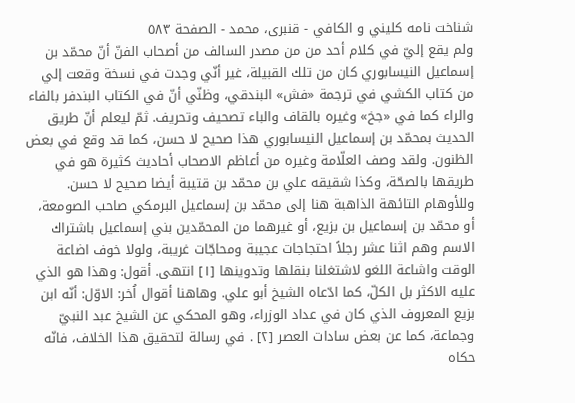شناخت نامه کليني و الکافي - قنبری، محمد - الصفحة ٥٨٣
ولم يقع إليّ في كلام أحد من من مصدر السالف من أصحاب الفنّ أنّ محمّد بن إسماعيل النيسابوري كان من تلك القبيلة، غير أنّي وجدت في نسخة وقعت إلي من كتاب الكشي في ترجمة «فش» البندقي، وظنّي أنّ في الكتاب البندفر بالفاء والراء كما في «جخ» وغيره بالقاف والباء تصحيف وتحريف. ثمّ ليعلم أنّ طريق الحديث بمحمّد بن إسماعيل النيسابوري هذا صحيح لا حسن، كما قد وقع في بعض الظنون. ولقد وصف العلّامة وغيره من أعاظم الاصحاب أحاديث كثيرة هو في طريقها بالصحّة، وكذا شقيقه علي بن محمّد بن قتيبة أيضا صحيح لا حسن. وللأوهام التائهة الذاهبة هنا إلى محمّد بن إسماعيل البرمكي صاحب الصومعة، أو محمّد بن إسماعيل بن بزيع، أو غيرهما من المحمّدين بني إسماعيل باشتراك الاسم وهم اثنا عشر رجلاً احتجاجات عجيبة ومحاجّات غريبة، ولولا خوف اضاعة الوقت واشاعة اللغو لاشتغلنا بنقلها وتدوينها [١] انتهى. أقول: وهذا هو الذي عليه الاكثر بل الكلّ، كما ادّعاه الشيخ أبو علي. وهاهنا أقوال اُخر: الاوّل: أنّه ابن بزيع المعروف الذي كان في عداد الوزراء، وهو المحكي عن الشيخ عبد النبيّ وجماعة، كما عن بعض سادات العصر [٢] . في رسالة لتحقيق هذا الخلاف، فانّه حكاه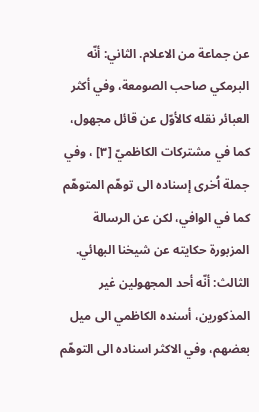عن جماعة من الاعلام. الثاني: أنّه البرمكي صاحب الصومعة، وفي أكثر العبائر نقله كالأوّل عن قائل مجهول، كما في مشتركات الكاظميّ [٣] ، وفي جملة اُخرى إسناده الى توهّم المتوهّم كما في الوافي، لكن عن الرسالة المزبورة حكايته عن شيخنا البهائي. الثالث: أنّه أحد المجهولين غير المذكورين، أسنده الكاظمي الى ميل بعضهم، وفي الاكثر اسناده الى التوهّم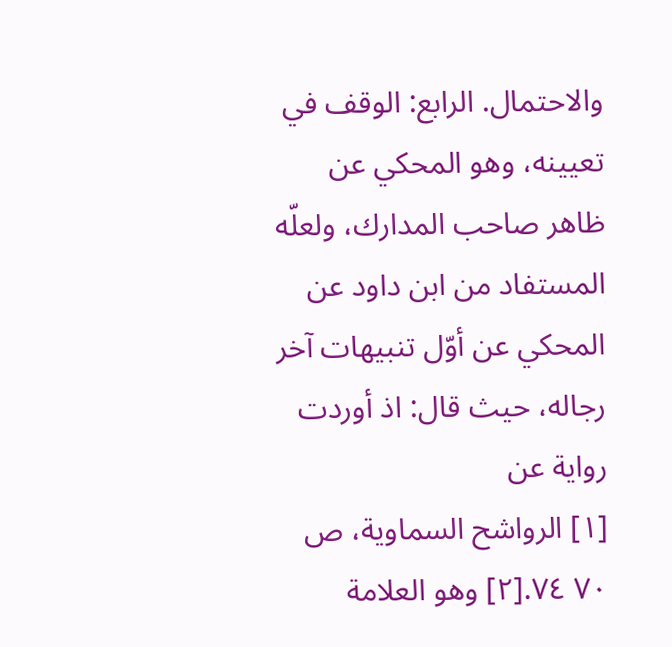والاحتمال. الرابع: الوقف في تعيينه، وهو المحكي عن ظاهر صاحب المدارك، ولعلّه المستفاد من ابن داود عن المحكي عن أوّل تنبيهات آخر رجاله، حيث قال: اذ أوردت رواية عن
[١] الرواشح السماوية، ص ٧٠ ٧٤.[٢] وهو العلامة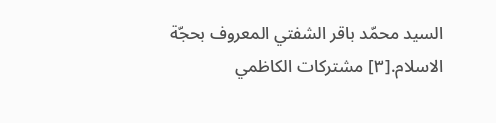السيد محمّد باقر الشفتي المعروف بحجّة الاسلام.[٣] مشتركات الكاظمي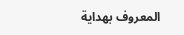المعروف بهداية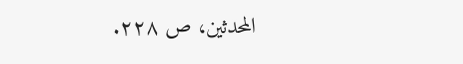المحدثين، ص ٢٢٨.